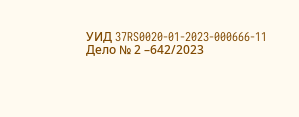УИД 37RS0020-01-2023-000666-11
Дело № 2 –642/2023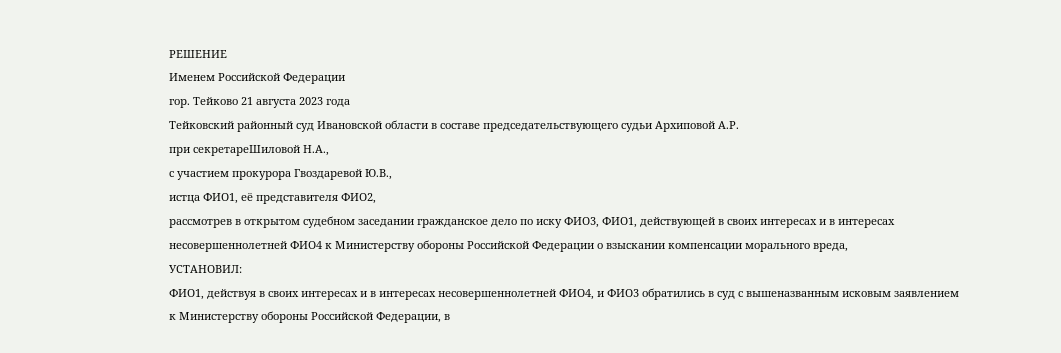РЕШЕНИЕ
Именем Российской Федерации
гор. Тейково 21 августа 2023 года
Тейковский районный суд Ивановской области в составе председательствующего судьи Архиповой А.Р.
при секретареШиловой Н.А.,
с участием прокурора Гвоздаревой Ю.В.,
истца ФИО1, её представителя ФИО2,
рассмотрев в открытом судебном заседании гражданское дело по иску ФИО3, ФИО1, действующей в своих интересах и в интересах несовершеннолетней ФИО4 к Министерству обороны Российской Федерации о взыскании компенсации морального вреда,
УСТАНОВИЛ:
ФИО1, действуя в своих интересах и в интересах несовершеннолетней ФИО4, и ФИО3 обратились в суд с вышеназванным исковым заявлением к Министерству обороны Российской Федерации, в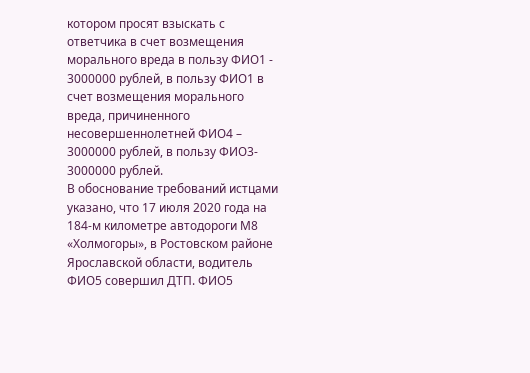котором просят взыскать с ответчика в счет возмещения морального вреда в пользу ФИО1 - 3000000 рублей, в пользу ФИО1 в счет возмещения морального вреда, причиненного несовершеннолетней ФИО4 – 3000000 рублей, в пользу ФИО3- 3000000 рублей.
В обоснование требований истцами указано, что 17 июля 2020 года на 184-м километре автодороги М8 «Холмогоры», в Ростовском районе Ярославской области, водитель ФИО5 совершил ДТП. ФИО5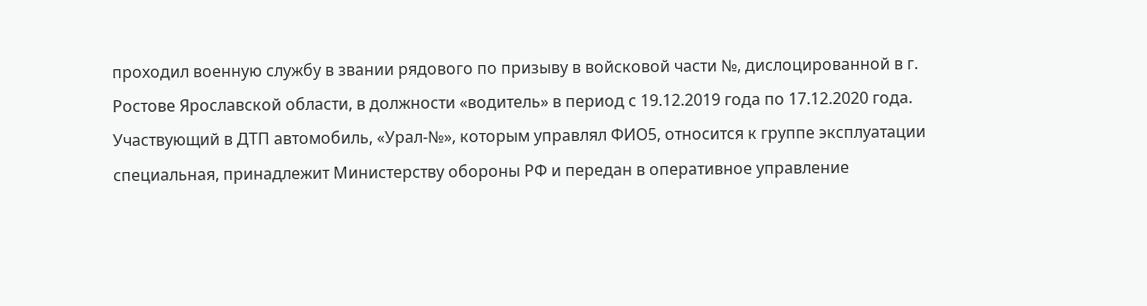проходил военную службу в звании рядового по призыву в войсковой части №, дислоцированной в г. Ростове Ярославской области, в должности «водитель» в период с 19.12.2019 года по 17.12.2020 года. Участвующий в ДТП автомобиль, «Урал-№», которым управлял ФИО5, относится к группе эксплуатации специальная, принадлежит Министерству обороны РФ и передан в оперативное управление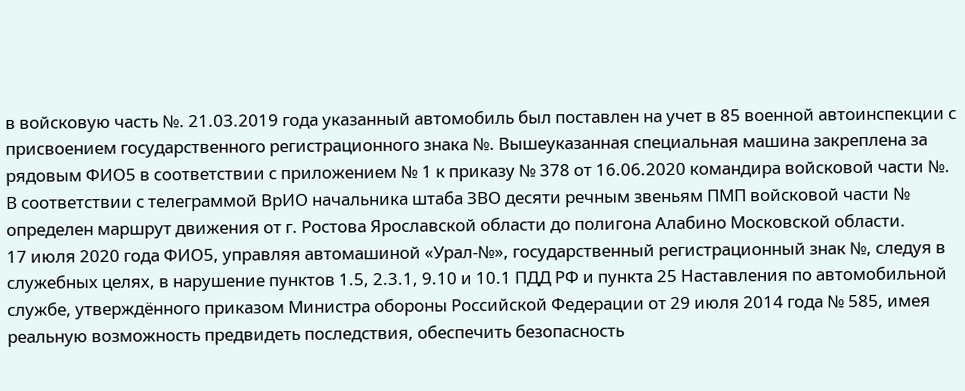в войсковую часть №. 21.03.2019 года указанный автомобиль был поставлен на учет в 85 военной автоинспекции с присвоением государственного регистрационного знака №. Вышеуказанная специальная машина закреплена за рядовым ФИО5 в соответствии с приложением № 1 к приказу № 378 от 16.06.2020 командира войсковой части №. В соответствии с телеграммой ВрИО начальника штаба ЗВО десяти речным звеньям ПМП войсковой части № определен маршрут движения от г. Ростова Ярославской области до полигона Алабино Московской области.
17 июля 2020 года ФИО5, управляя автомашиной «Урал-№», государственный регистрационный знак №, следуя в служебных целях, в нарушение пунктов 1.5, 2.3.1, 9.10 и 10.1 ПДД РФ и пункта 25 Наставления по автомобильной службе, утверждённого приказом Министра обороны Российской Федерации от 29 июля 2014 года № 585, имея реальную возможность предвидеть последствия, обеспечить безопасность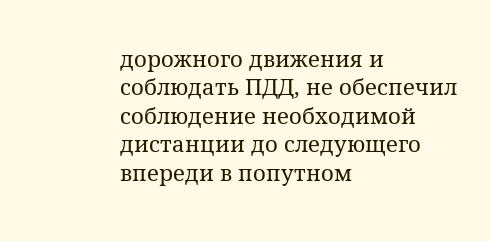дорожного движения и соблюдать ПДД, не обеспечил соблюдение необходимой дистанции до следующего впереди в попутном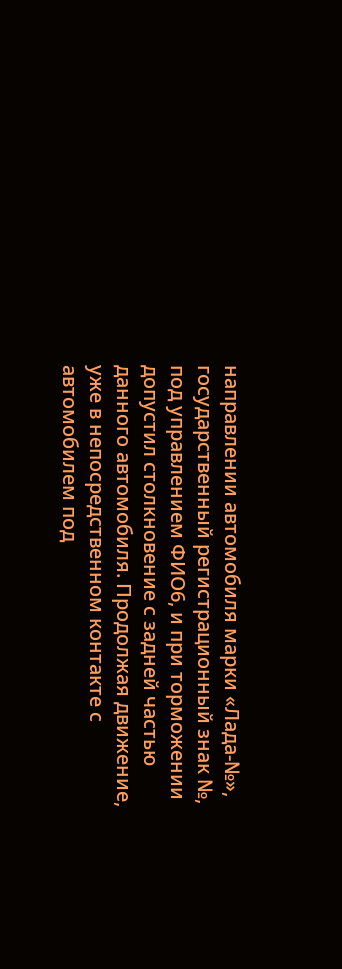направлении автомобиля марки «Лада-№», государственный регистрационный знак №, под управлением ФИО6, и при торможении допустил столкновение с задней частью данного автомобиля. Продолжая движение, уже в непосредственном контакте с автомобилем под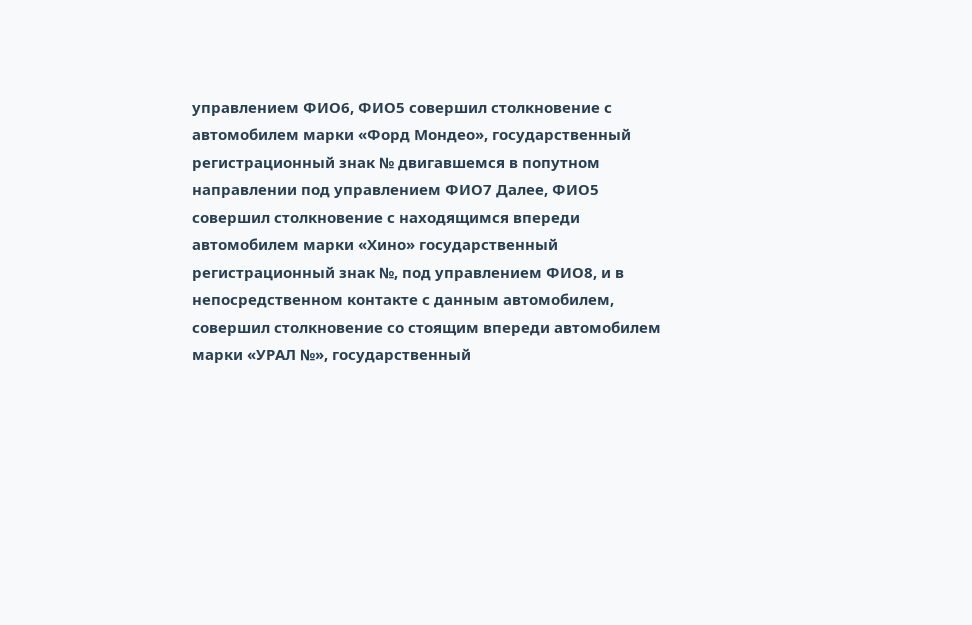управлением ФИО6, ФИО5 совершил столкновение с автомобилем марки «Форд Мондео», государственный регистрационный знак № двигавшемся в попутном направлении под управлением ФИО7 Далее, ФИО5 совершил столкновение с находящимся впереди автомобилем марки «Хино» государственный регистрационный знак №, под управлением ФИО8, и в непосредственном контакте с данным автомобилем, совершил столкновение со стоящим впереди автомобилем марки «УРАЛ №», государственный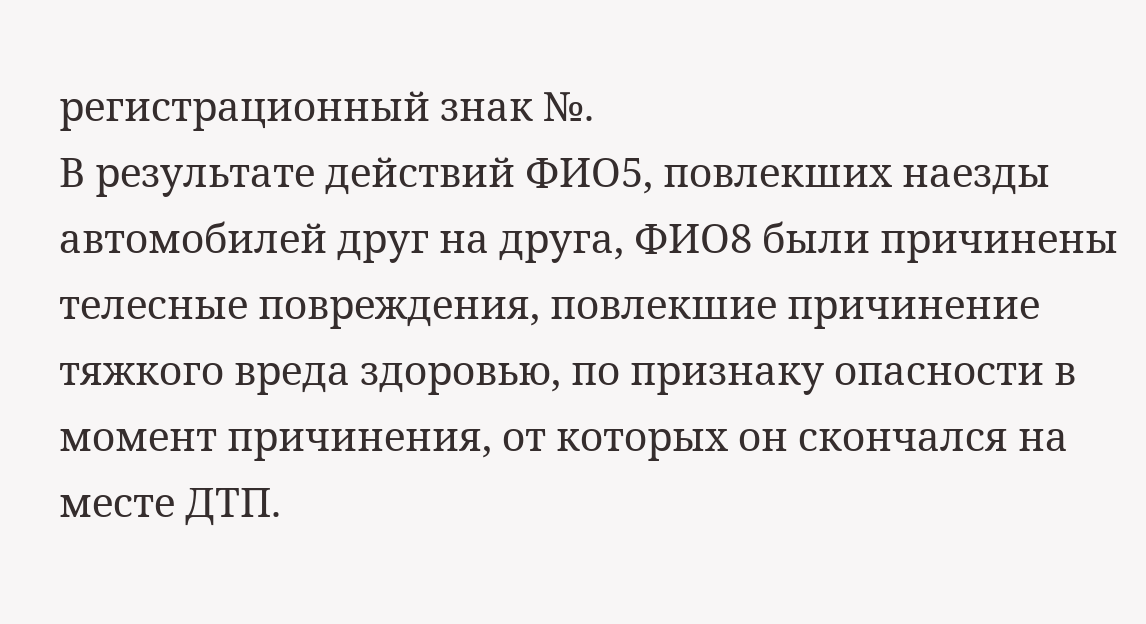регистрационный знак №.
В результате действий ФИО5, повлекших наезды автомобилей друг на друга, ФИО8 были причинены телесные повреждения, повлекшие причинение тяжкого вреда здоровью, по признаку опасности в момент причинения, от которых он скончался на месте ДТП.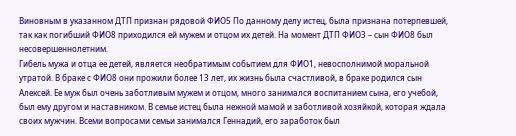Виновным в указанном ДТП признан рядовой ФИО5 По данному делу истец, была признана потерпевшей, так как погибший ФИО8 приходился ей мужем и отцом их детей. На момент ДТП ФИО3 – сын ФИО8 был несовершеннолетним.
Гибель мужа и отца ее детей, является необратимым событием для ФИО1, невосполнимой моральной утратой. В браке с ФИО8 они прожили более 13 лет, их жизнь была счастливой, в браке родился сын Алексей. Ее муж был очень заботливым мужем и отцом, много занимался воспитанием сына, его учебой, был ему другом и наставником. В семье истец была нежной мамой и заботливой хозяйкой, которая ждала своих мужчин. Всеми вопросами семьи занимался Геннадий, его заработок был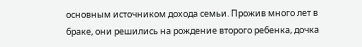основным источником дохода семьи. Прожив много лет в браке, они решились на рождение второго ребенка, дочка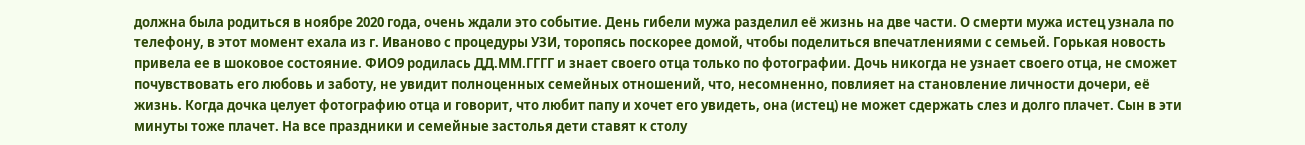должна была родиться в ноябре 2020 года, очень ждали это событие. День гибели мужа разделил её жизнь на две части. О смерти мужа истец узнала по телефону, в этот момент ехала из г. Иваново с процедуры УЗИ, торопясь поскорее домой, чтобы поделиться впечатлениями с семьей. Горькая новость привела ее в шоковое состояние. ФИО9 родилась ДД.ММ.ГГГГ и знает своего отца только по фотографии. Дочь никогда не узнает своего отца, не сможет почувствовать его любовь и заботу, не увидит полноценных семейных отношений, что, несомненно, повлияет на становление личности дочери, её жизнь. Когда дочка целует фотографию отца и говорит, что любит папу и хочет его увидеть, она (истец) не может сдержать слез и долго плачет. Сын в эти минуты тоже плачет. На все праздники и семейные застолья дети ставят к столу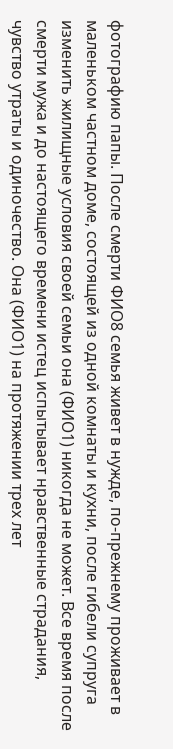фотографию папы. После смерти ФИО8 семья живет в нужде, по-прежнему проживает в маленьком частном доме, состоящей из одной комнаты и кухни, после гибели супруга изменить жилищные условия своей семьи она (ФИО1) никогда не может. Все время после смерти мужа и до настоящего времени истец испытывает нравственные страдания, чувство утраты и одиночество. Она (ФИО1) на протяжении трех лет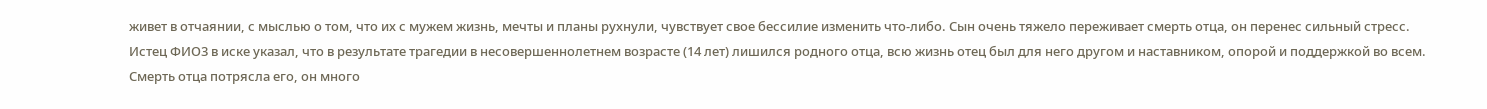живет в отчаянии, с мыслью о том, что их с мужем жизнь, мечты и планы рухнули, чувствует свое бессилие изменить что-либо. Сын очень тяжело переживает смерть отца, он перенес сильный стресс.
Истец ФИО3 в иске указал, что в результате трагедии в несовершеннолетнем возрасте (14 лет) лишился родного отца, всю жизнь отец был для него другом и наставником, опорой и поддержкой во всем. Смерть отца потрясла его, он много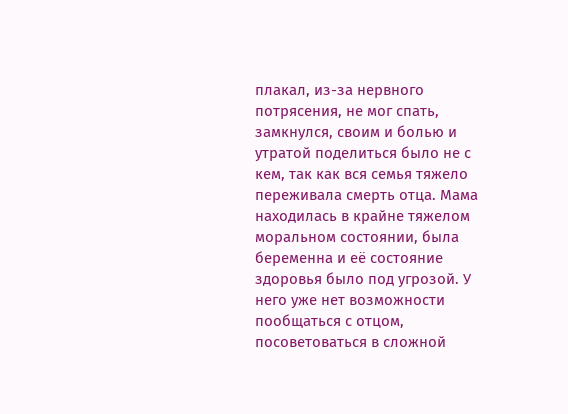плакал, из-за нервного потрясения, не мог спать, замкнулся, своим и болью и утратой поделиться было не с кем, так как вся семья тяжело переживала смерть отца. Мама находилась в крайне тяжелом моральном состоянии, была беременна и её состояние здоровья было под угрозой. У него уже нет возможности пообщаться с отцом, посоветоваться в сложной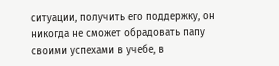ситуации, получить его поддержку, он никогда не сможет обрадовать папу своими успехами в учебе, в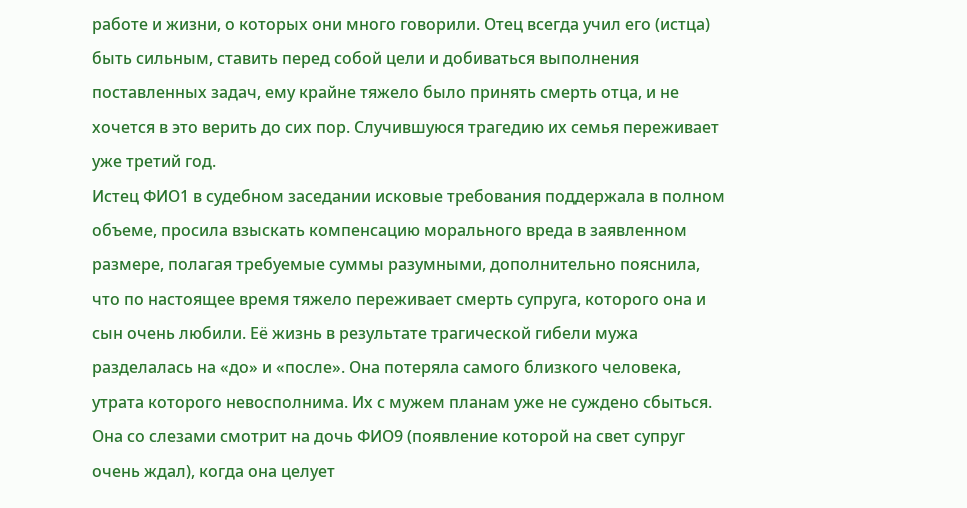работе и жизни, о которых они много говорили. Отец всегда учил его (истца) быть сильным, ставить перед собой цели и добиваться выполнения поставленных задач, ему крайне тяжело было принять смерть отца, и не хочется в это верить до сих пор. Случившуюся трагедию их семья переживает уже третий год.
Истец ФИО1 в судебном заседании исковые требования поддержала в полном объеме, просила взыскать компенсацию морального вреда в заявленном размере, полагая требуемые суммы разумными, дополнительно пояснила, что по настоящее время тяжело переживает смерть супруга, которого она и сын очень любили. Её жизнь в результате трагической гибели мужа разделалась на «до» и «после». Она потеряла самого близкого человека, утрата которого невосполнима. Их с мужем планам уже не суждено сбыться. Она со слезами смотрит на дочь ФИО9 (появление которой на свет супруг очень ждал), когда она целует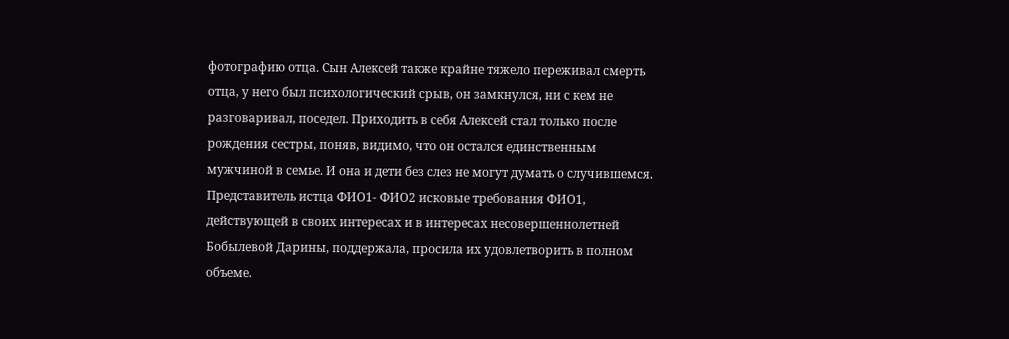фотографию отца. Сын Алексей также крайне тяжело переживал смерть отца, у него был психологический срыв, он замкнулся, ни с кем не разговаривал, поседел. Приходить в себя Алексей стал только после рождения сестры, поняв, видимо, что он остался единственным мужчиной в семье. И она и дети без слез не могут думать о случившемся.
Представитель истца ФИО1- ФИО2 исковые требования ФИО1, действующей в своих интересах и в интересах несовершеннолетней Бобылевой Дарины, поддержала, просила их удовлетворить в полном объеме.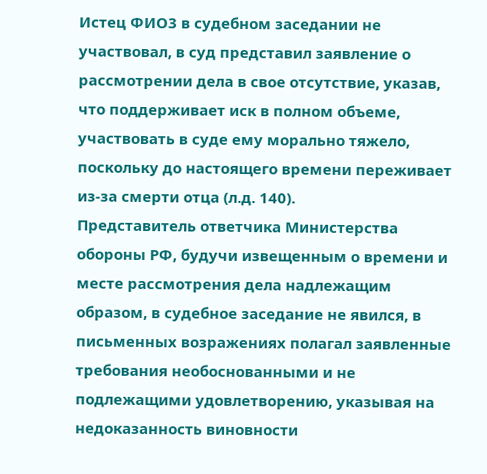Истец ФИО3 в судебном заседании не участвовал, в суд представил заявление о рассмотрении дела в свое отсутствие, указав, что поддерживает иск в полном объеме, участвовать в суде ему морально тяжело, поскольку до настоящего времени переживает из-за смерти отца (л.д. 140).
Представитель ответчика Министерства обороны РФ, будучи извещенным о времени и месте рассмотрения дела надлежащим образом, в судебное заседание не явился, в письменных возражениях полагал заявленные требования необоснованными и не подлежащими удовлетворению, указывая на недоказанность виновности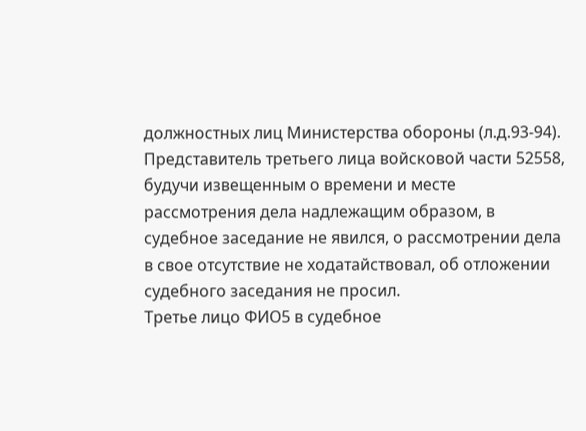должностных лиц Министерства обороны (л.д.93-94).
Представитель третьего лица войсковой части 52558, будучи извещенным о времени и месте рассмотрения дела надлежащим образом, в судебное заседание не явился, о рассмотрении дела в свое отсутствие не ходатайствовал, об отложении судебного заседания не просил.
Третье лицо ФИО5 в судебное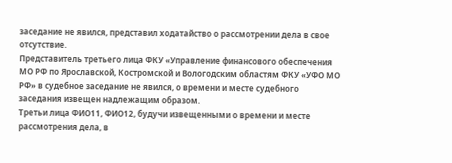заседание не явился, представил ходатайство о рассмотрении дела в свое отсутствие.
Представитель третьего лица ФКУ «Управление финансового обеспечения МО РФ по Ярославской, Костромской и Вологодским областям ФКУ «УФО МО РФ» в судебное заседание не явился, о времени и месте судебного заседания извещен надлежащим образом.
Третьи лица ФИО11, ФИО12, будучи извещенными о времени и месте рассмотрения дела, в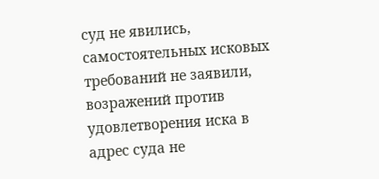суд не явились, самостоятельных исковых требований не заявили, возражений против удовлетворения иска в адрес суда не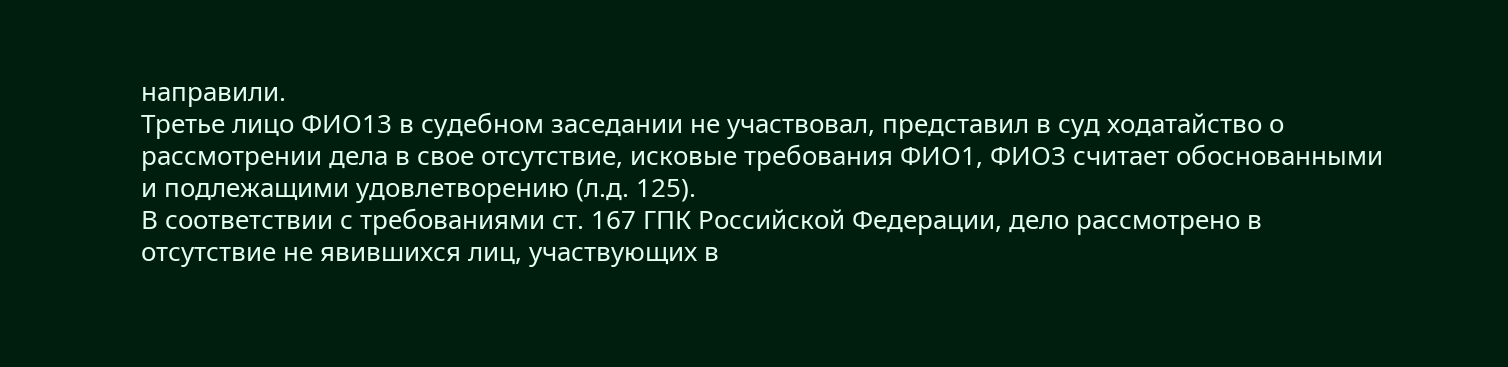направили.
Третье лицо ФИО13 в судебном заседании не участвовал, представил в суд ходатайство о рассмотрении дела в свое отсутствие, исковые требования ФИО1, ФИО3 считает обоснованными и подлежащими удовлетворению (л.д. 125).
В соответствии с требованиями ст. 167 ГПК Российской Федерации, дело рассмотрено в отсутствие не явившихся лиц, участвующих в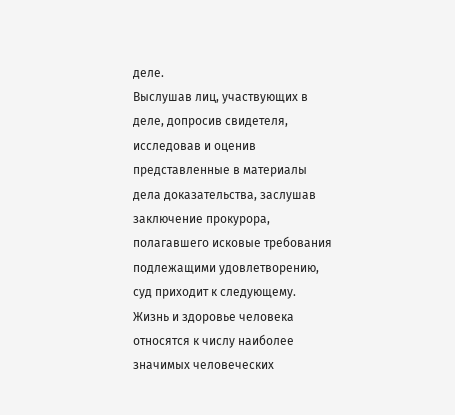деле.
Выслушав лиц, участвующих в деле, допросив свидетеля, исследовав и оценив представленные в материалы дела доказательства, заслушав заключение прокурора, полагавшего исковые требования подлежащими удовлетворению, суд приходит к следующему.
Жизнь и здоровье человека относятся к числу наиболее значимых человеческих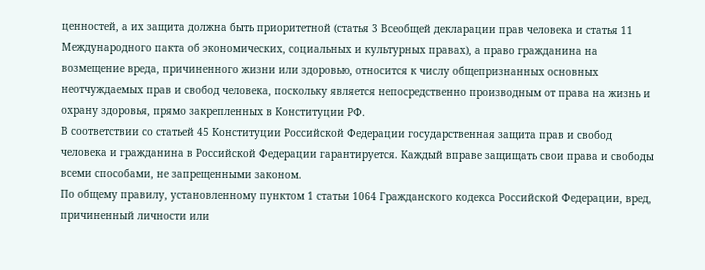ценностей, а их защита должна быть приоритетной (статья 3 Всеобщей декларации прав человека и статья 11 Международного пакта об экономических, социальных и культурных правах), а право гражданина на возмещение вреда, причиненного жизни или здоровью, относится к числу общепризнанных основных неотчуждаемых прав и свобод человека, поскольку является непосредственно производным от права на жизнь и охрану здоровья, прямо закрепленных в Конституции РФ.
В соответствии со статьей 45 Конституции Российской Федерации государственная защита прав и свобод человека и гражданина в Российской Федерации гарантируется. Каждый вправе защищать свои права и свободы всеми способами, не запрещенными законом.
По общему правилу, установленному пунктом 1 статьи 1064 Гражданского кодекса Российской Федерации, вред, причиненный личности или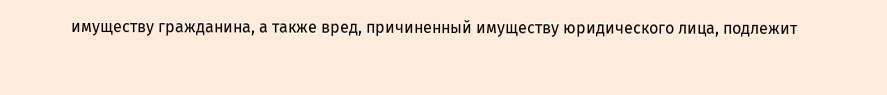имуществу гражданина, а также вред, причиненный имуществу юридического лица, подлежит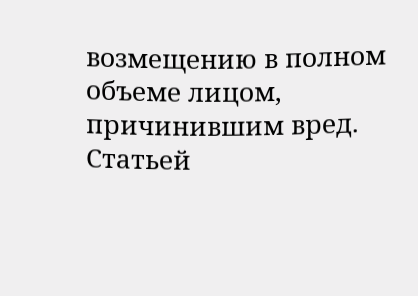возмещению в полном объеме лицом, причинившим вред.
Статьей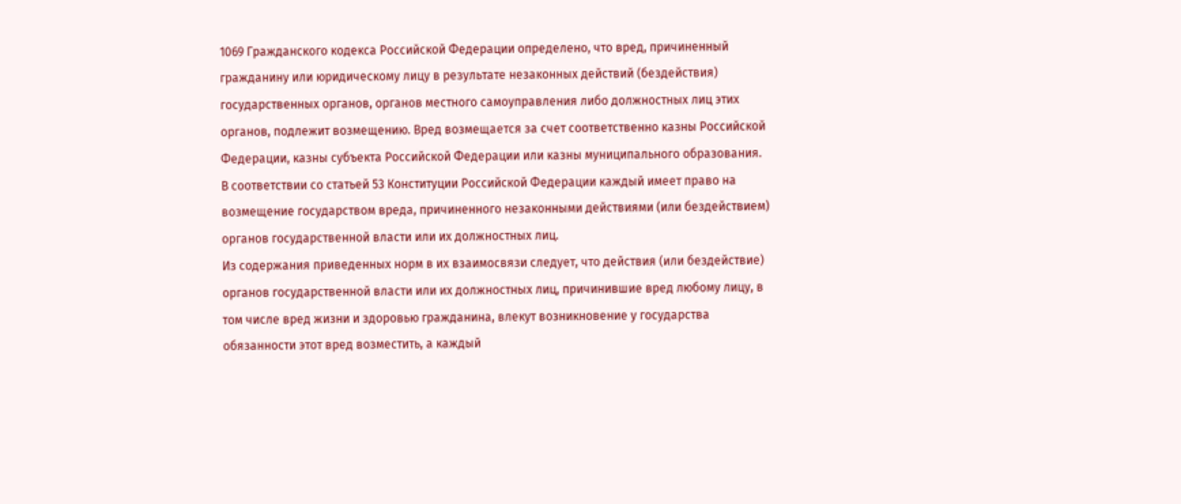1069 Гражданского кодекса Российской Федерации определено, что вред, причиненный гражданину или юридическому лицу в результате незаконных действий (бездействия) государственных органов, органов местного самоуправления либо должностных лиц этих органов, подлежит возмещению. Вред возмещается за счет соответственно казны Российской Федерации, казны субъекта Российской Федерации или казны муниципального образования.
В соответствии со статьей 53 Конституции Российской Федерации каждый имеет право на возмещение государством вреда, причиненного незаконными действиями (или бездействием) органов государственной власти или их должностных лиц.
Из содержания приведенных норм в их взаимосвязи следует, что действия (или бездействие) органов государственной власти или их должностных лиц, причинившие вред любому лицу, в том числе вред жизни и здоровью гражданина, влекут возникновение у государства обязанности этот вред возместить, а каждый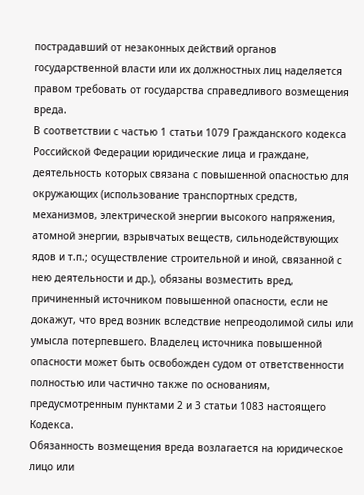пострадавший от незаконных действий органов государственной власти или их должностных лиц наделяется правом требовать от государства справедливого возмещения вреда.
В соответствии с частью 1 статьи 1079 Гражданского кодекса Российской Федерации юридические лица и граждане, деятельность которых связана с повышенной опасностью для окружающих (использование транспортных средств, механизмов, электрической энергии высокого напряжения, атомной энергии, взрывчатых веществ, сильнодействующих ядов и т.п.; осуществление строительной и иной, связанной с нею деятельности и др.), обязаны возместить вред, причиненный источником повышенной опасности, если не докажут, что вред возник вследствие непреодолимой силы или умысла потерпевшего. Владелец источника повышенной опасности может быть освобожден судом от ответственности полностью или частично также по основаниям, предусмотренным пунктами 2 и 3 статьи 1083 настоящего Кодекса.
Обязанность возмещения вреда возлагается на юридическое лицо или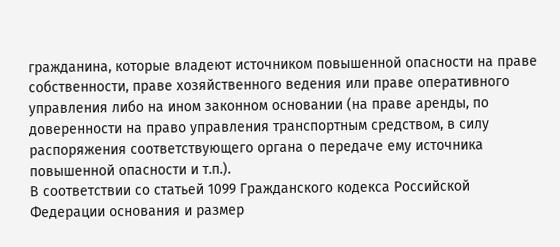гражданина, которые владеют источником повышенной опасности на праве собственности, праве хозяйственного ведения или праве оперативного управления либо на ином законном основании (на праве аренды, по доверенности на право управления транспортным средством, в силу распоряжения соответствующего органа о передаче ему источника повышенной опасности и т.п.).
В соответствии со статьей 1099 Гражданского кодекса Российской Федерации основания и размер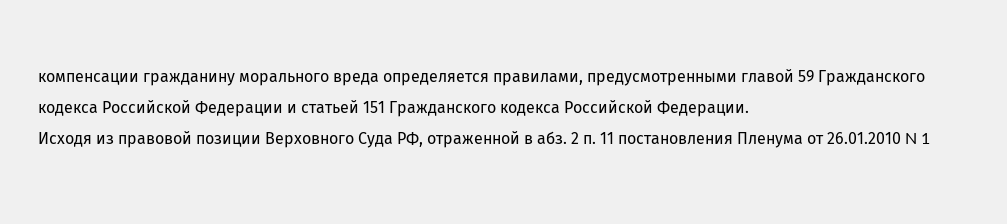компенсации гражданину морального вреда определяется правилами, предусмотренными главой 59 Гражданского кодекса Российской Федерации и статьей 151 Гражданского кодекса Российской Федерации.
Исходя из правовой позиции Верховного Суда РФ, отраженной в абз. 2 п. 11 постановления Пленума от 26.01.2010 N 1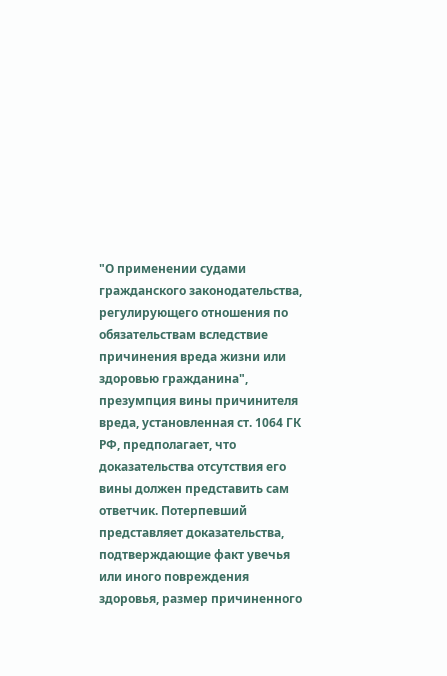"О применении судами гражданского законодательства, регулирующего отношения по обязательствам вследствие причинения вреда жизни или здоровью гражданина", презумпция вины причинителя вреда, установленная ст. 1064 ГК РФ, предполагает, что доказательства отсутствия его вины должен представить сам ответчик. Потерпевший представляет доказательства, подтверждающие факт увечья или иного повреждения здоровья, размер причиненного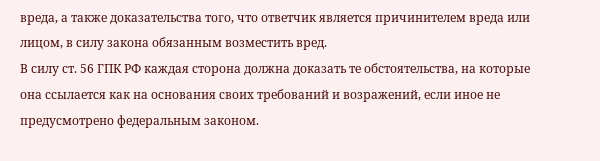вреда, а также доказательства того, что ответчик является причинителем вреда или лицом, в силу закона обязанным возместить вред.
В силу ст. 56 ГПК РФ каждая сторона должна доказать те обстоятельства, на которые она ссылается как на основания своих требований и возражений, если иное не предусмотрено федеральным законом.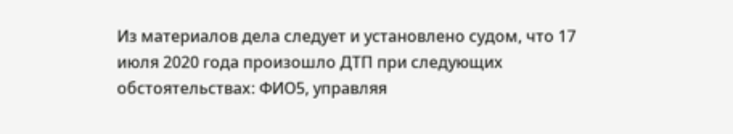Из материалов дела следует и установлено судом, что 17 июля 2020 года произошло ДТП при следующих обстоятельствах: ФИО5, управляя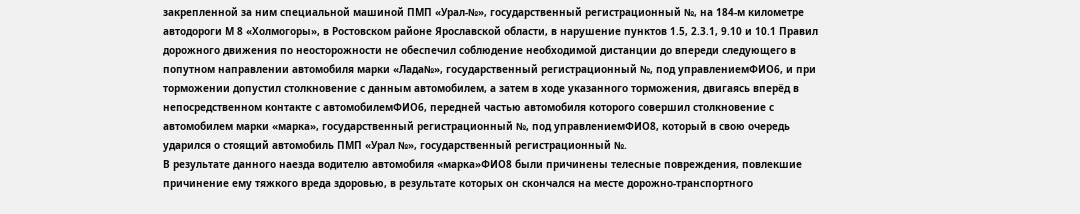закрепленной за ним специальной машиной ПМП «Урал-№», государственный регистрационный №, на 184-м километре автодороги М 8 «Холмогоры», в Ростовском районе Ярославской области, в нарушение пунктов 1.5, 2.3.1, 9.10 и 10.1 Правил дорожного движения по неосторожности не обеспечил соблюдение необходимой дистанции до впереди следующего в попутном направлении автомобиля марки «Лада№», государственный регистрационный №, под управлениемФИО6, и при торможении допустил столкновение с данным автомобилем, а затем в ходе указанного торможения, двигаясь вперёд в непосредственном контакте с автомобилемФИО6, передней частью автомобиля которого совершил столкновение с автомобилем марки «марка», государственный регистрационный №, под управлениемФИО8, который в свою очередь ударился о стоящий автомобиль ПМП «Урал №», государственный регистрационный №.
В результате данного наезда водителю автомобиля «марка»ФИО8 были причинены телесные повреждения, повлекшие причинение ему тяжкого вреда здоровью, в результате которых он скончался на месте дорожно-транспортного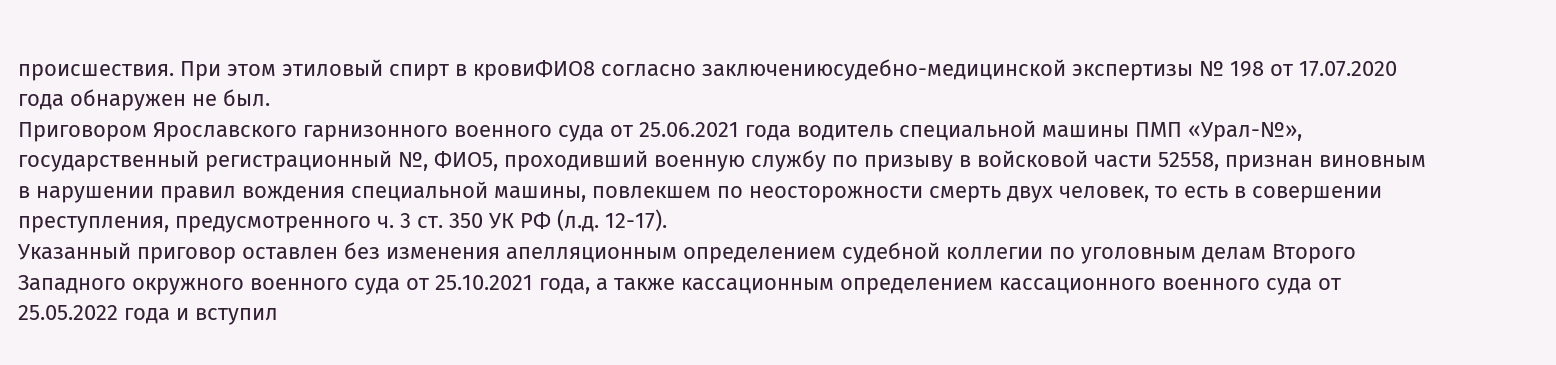происшествия. При этом этиловый спирт в кровиФИО8 согласно заключениюсудебно-медицинской экспертизы № 198 от 17.07.2020 года обнаружен не был.
Приговором Ярославского гарнизонного военного суда от 25.06.2021 года водитель специальной машины ПМП «Урал-№», государственный регистрационный №, ФИО5, проходивший военную службу по призыву в войсковой части 52558, признан виновным в нарушении правил вождения специальной машины, повлекшем по неосторожности смерть двух человек, то есть в совершении преступления, предусмотренного ч. 3 ст. 350 УК РФ (л.д. 12-17).
Указанный приговор оставлен без изменения апелляционным определением судебной коллегии по уголовным делам Второго Западного окружного военного суда от 25.10.2021 года, а также кассационным определением кассационного военного суда от 25.05.2022 года и вступил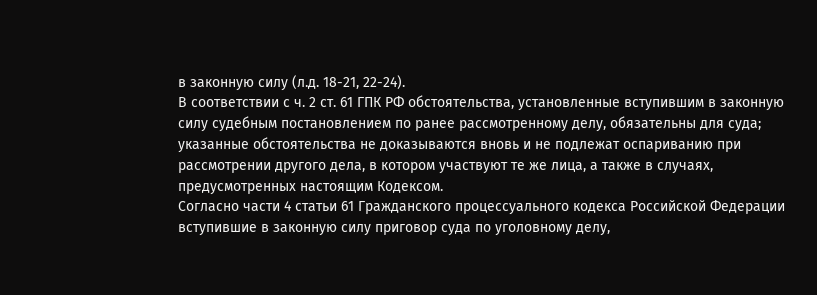в законную силу (л.д. 18-21, 22-24).
В соответствии с ч. 2 ст. 61 ГПК РФ обстоятельства, установленные вступившим в законную силу судебным постановлением по ранее рассмотренному делу, обязательны для суда; указанные обстоятельства не доказываются вновь и не подлежат оспариванию при рассмотрении другого дела, в котором участвуют те же лица, а также в случаях, предусмотренных настоящим Кодексом.
Согласно части 4 статьи 61 Гражданского процессуального кодекса Российской Федерации вступившие в законную силу приговор суда по уголовному делу,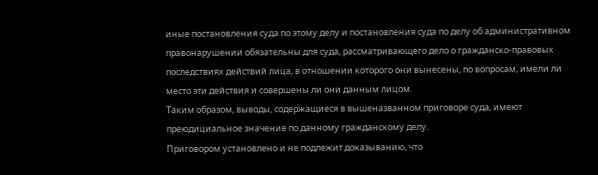иные постановления суда по этому делу и постановления суда по делу об административном правонарушении обязательны для суда, рассматривающего дело о гражданско-правовых последствиях действий лица, в отношении которого они вынесены, по вопросам, имели ли место эти действия и совершены ли они данным лицом.
Таким образом, выводы, содержащиеся в вышеназванном приговоре суда, имеют преюдициальное значение по данному гражданскому делу.
Приговором установлено и не подлежит доказыванию, что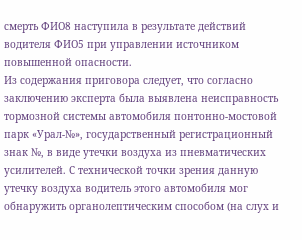смерть ФИО8 наступила в результате действий водителя ФИО5 при управлении источником повышенной опасности.
Из содержания приговора следует, что согласно заключению эксперта была выявлена неисправность тормозной системы автомобиля понтонно-мостовой парк «Урал-№», государственный регистрационный знак №, в виде утечки воздуха из пневматических усилителей. С технической точки зрения данную утечку воздуха водитель этого автомобиля мог обнаружить органолептическим способом (на слух и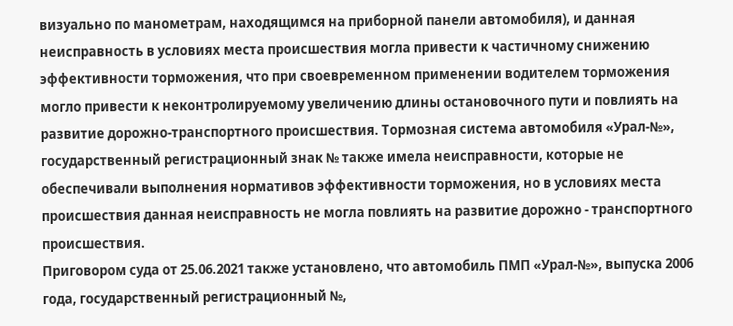визуально по манометрам, находящимся на приборной панели автомобиля), и данная неисправность в условиях места происшествия могла привести к частичному снижению эффективности торможения, что при своевременном применении водителем торможения могло привести к неконтролируемому увеличению длины остановочного пути и повлиять на развитие дорожно-транспортного происшествия. Тормозная система автомобиля «Урал-№», государственный регистрационный знак № также имела неисправности, которые не обеспечивали выполнения нормативов эффективности торможения, но в условиях места происшествия данная неисправность не могла повлиять на развитие дорожно - транспортного происшествия.
Приговором суда от 25.06.2021 также установлено, что автомобиль ПМП «Урал-№», выпуска 2006 года, государственный регистрационный №,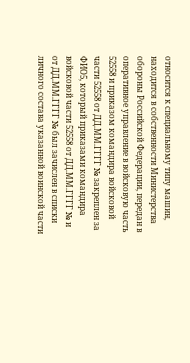относится к специальному типу машин, находится в собственности Министерства обороны Российской Федерации, передан в оперативное управление в войсковую часть 52558 и приказом командира войсковой части 52558 от ДД.ММ.ГГГГ № закреплен за ФИО5, который приказами командира войсковой части 52558 от ДД.ММ.ГГГГ № и от ДД.ММ.ГГГГ № был зачислен в списки личного состава указанной воинской части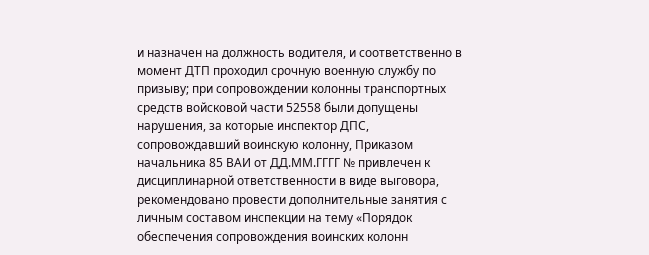и назначен на должность водителя, и соответственно в момент ДТП проходил срочную военную службу по призыву; при сопровождении колонны транспортных средств войсковой части 52558 были допущены нарушения, за которые инспектор ДПС, сопровождавший воинскую колонну, Приказом начальника 85 ВАИ от ДД.ММ.ГГГГ № привлечен к дисциплинарной ответственности в виде выговора, рекомендовано провести дополнительные занятия с личным составом инспекции на тему «Порядок обеспечения сопровождения воинских колонн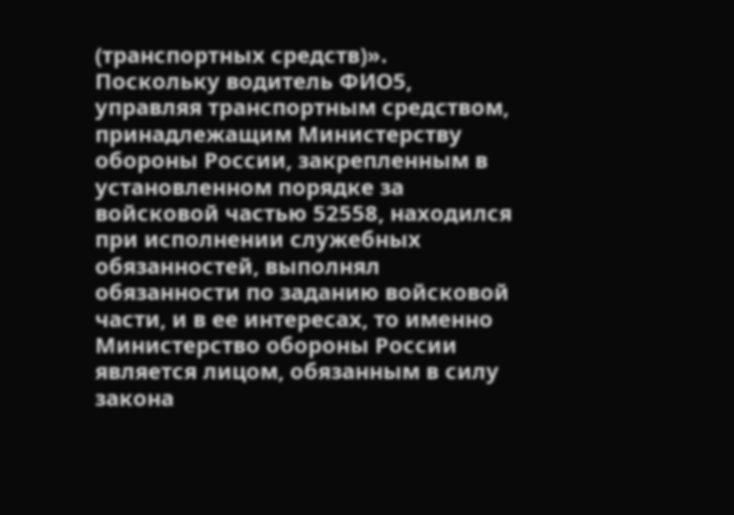(транспортных средств)».
Поскольку водитель ФИО5, управляя транспортным средством, принадлежащим Министерству обороны России, закрепленным в установленном порядке за войсковой частью 52558, находился при исполнении служебных обязанностей, выполнял обязанности по заданию войсковой части, и в ее интересах, то именно Министерство обороны России является лицом, обязанным в силу закона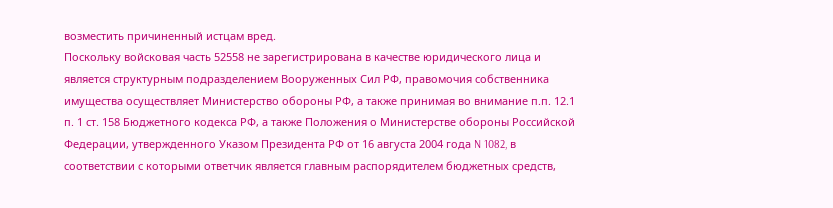возместить причиненный истцам вред.
Поскольку войсковая часть 52558 не зарегистрирована в качестве юридического лица и является структурным подразделением Вооруженных Сил РФ, правомочия собственника имущества осуществляет Министерство обороны РФ, а также принимая во внимание п.п. 12.1 п. 1 ст. 158 Бюджетного кодекса РФ, а также Положения о Министерстве обороны Российской Федерации, утвержденного Указом Президента РФ от 16 августа 2004 года N 1082, в соответствии с которыми ответчик является главным распорядителем бюджетных средств,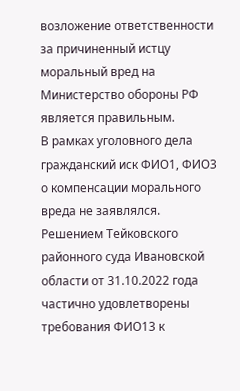возложение ответственности за причиненный истцу моральный вред на Министерство обороны РФ является правильным.
В рамках уголовного дела гражданский иск ФИО1, ФИО3 о компенсации морального вреда не заявлялся.
Решением Тейковского районного суда Ивановской области от 31.10.2022 года частично удовлетворены требования ФИО13 к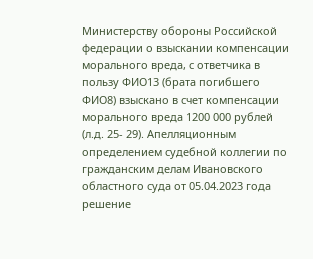Министерству обороны Российской федерации о взыскании компенсации морального вреда, с ответчика в пользу ФИО13 (брата погибшего ФИО8) взыскано в счет компенсации морального вреда 1200 000 рублей (л.д. 25- 29). Апелляционным определением судебной коллегии по гражданским делам Ивановского областного суда от 05.04.2023 года решение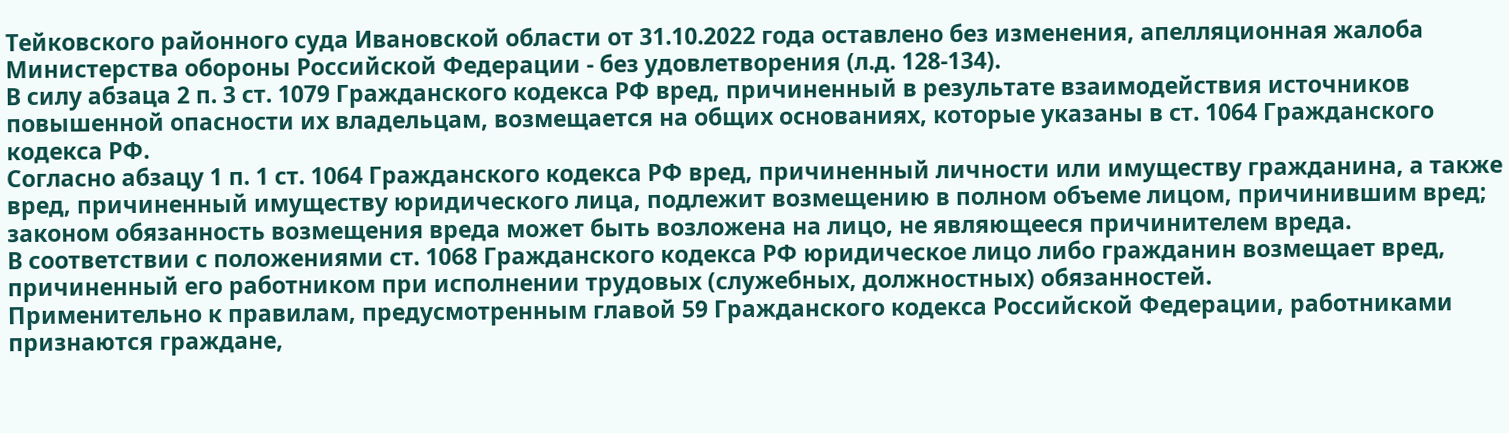Тейковского районного суда Ивановской области от 31.10.2022 года оставлено без изменения, апелляционная жалоба Министерства обороны Российской Федерации - без удовлетворения (л.д. 128-134).
В силу абзаца 2 п. 3 ст. 1079 Гражданского кодекса РФ вред, причиненный в результате взаимодействия источников повышенной опасности их владельцам, возмещается на общих основаниях, которые указаны в ст. 1064 Гражданского кодекса РФ.
Согласно абзацу 1 п. 1 ст. 1064 Гражданского кодекса РФ вред, причиненный личности или имуществу гражданина, а также вред, причиненный имуществу юридического лица, подлежит возмещению в полном объеме лицом, причинившим вред; законом обязанность возмещения вреда может быть возложена на лицо, не являющееся причинителем вреда.
В соответствии с положениями ст. 1068 Гражданского кодекса РФ юридическое лицо либо гражданин возмещает вред, причиненный его работником при исполнении трудовых (служебных, должностных) обязанностей.
Применительно к правилам, предусмотренным главой 59 Гражданского кодекса Российской Федерации, работниками признаются граждане,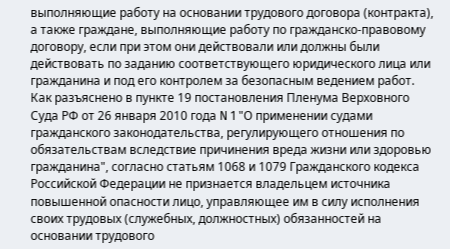выполняющие работу на основании трудового договора (контракта), а также граждане, выполняющие работу по гражданско-правовому договору, если при этом они действовали или должны были действовать по заданию соответствующего юридического лица или гражданина и под его контролем за безопасным ведением работ.
Как разъяснено в пункте 19 постановления Пленума Верховного Суда РФ от 26 января 2010 года N 1 "О применении судами гражданского законодательства, регулирующего отношения по обязательствам вследствие причинения вреда жизни или здоровью гражданина", согласно статьям 1068 и 1079 Гражданского кодекса Российской Федерации не признается владельцем источника повышенной опасности лицо, управляющее им в силу исполнения своих трудовых (служебных, должностных) обязанностей на основании трудового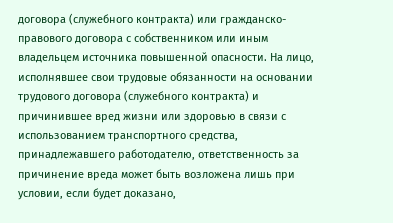договора (служебного контракта) или гражданско-правового договора с собственником или иным владельцем источника повышенной опасности. На лицо, исполнявшее свои трудовые обязанности на основании трудового договора (служебного контракта) и причинившее вред жизни или здоровью в связи с использованием транспортного средства, принадлежавшего работодателю, ответственность за причинение вреда может быть возложена лишь при условии, если будет доказано,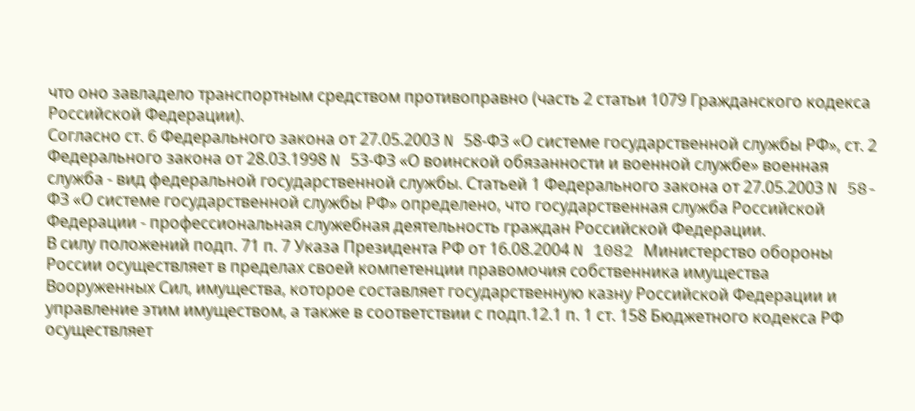что оно завладело транспортным средством противоправно (часть 2 статьи 1079 Гражданского кодекса Российской Федерации).
Согласно ст. 6 Федерального закона от 27.05.2003 N 58-ФЗ «О системе государственной службы РФ», ст. 2 Федерального закона от 28.03.1998 N 53-ФЗ «О воинской обязанности и военной службе» военная служба - вид федеральной государственной службы. Статьей 1 Федерального закона от 27.05.2003 N 58-ФЗ «О системе государственной службы РФ» определено, что государственная служба Российской Федерации - профессиональная служебная деятельность граждан Российской Федерации.
В силу положений подп. 71 п. 7 Указа Президента РФ от 16.08.2004 N 1082 Министерство обороны России осуществляет в пределах своей компетенции правомочия собственника имущества Вооруженных Сил, имущества, которое составляет государственную казну Российской Федерации и управление этим имуществом, а также в соответствии с подп.12.1 п. 1 ст. 158 Бюджетного кодекса РФ осуществляет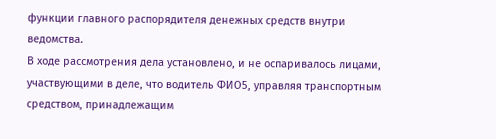функции главного распорядителя денежных средств внутри ведомства.
В ходе рассмотрения дела установлено, и не оспаривалось лицами, участвующими в деле, что водитель ФИО5, управляя транспортным средством, принадлежащим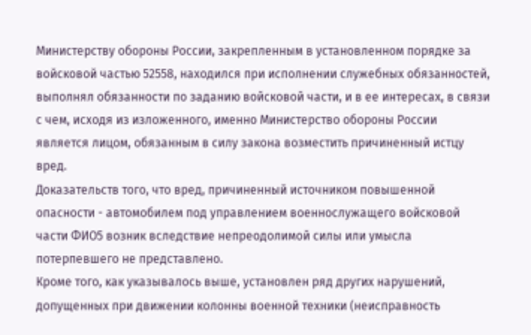Министерству обороны России, закрепленным в установленном порядке за войсковой частью 52558, находился при исполнении служебных обязанностей, выполнял обязанности по заданию войсковой части, и в ее интересах, в связи с чем, исходя из изложенного, именно Министерство обороны России является лицом, обязанным в силу закона возместить причиненный истцу вред.
Доказательств того, что вред, причиненный источником повышенной опасности - автомобилем под управлением военнослужащего войсковой части ФИО5 возник вследствие непреодолимой силы или умысла потерпевшего не представлено.
Кроме того, как указывалось выше, установлен ряд других нарушений, допущенных при движении колонны военной техники (неисправность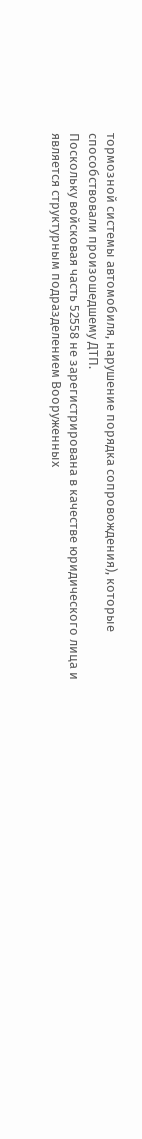тормозной системы автомобиля, нарушение порядка сопровождения), которые способствовали произошедшему ДТП.
Поскольку войсковая часть 52558 не зарегистрирована в качестве юридического лица и является структурным подразделением Вооруженных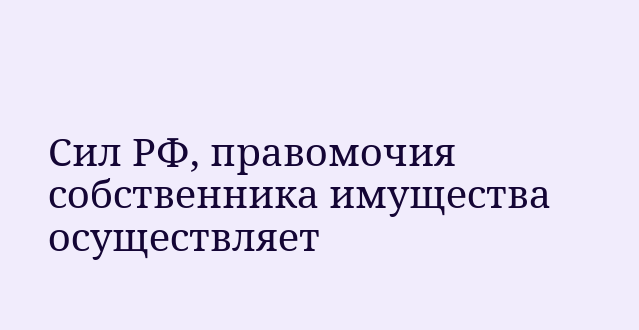Сил РФ, правомочия собственника имущества осуществляет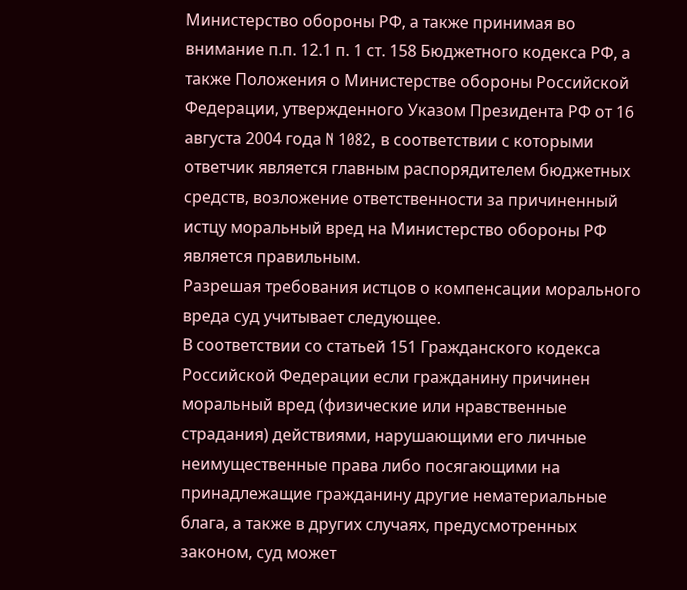Министерство обороны РФ, а также принимая во внимание п.п. 12.1 п. 1 ст. 158 Бюджетного кодекса РФ, а также Положения о Министерстве обороны Российской Федерации, утвержденного Указом Президента РФ от 16 августа 2004 года N 1082, в соответствии с которыми ответчик является главным распорядителем бюджетных средств, возложение ответственности за причиненный истцу моральный вред на Министерство обороны РФ является правильным.
Разрешая требования истцов о компенсации морального вреда суд учитывает следующее.
В соответствии со статьей 151 Гражданского кодекса Российской Федерации если гражданину причинен моральный вред (физические или нравственные страдания) действиями, нарушающими его личные неимущественные права либо посягающими на принадлежащие гражданину другие нематериальные блага, а также в других случаях, предусмотренных законом, суд может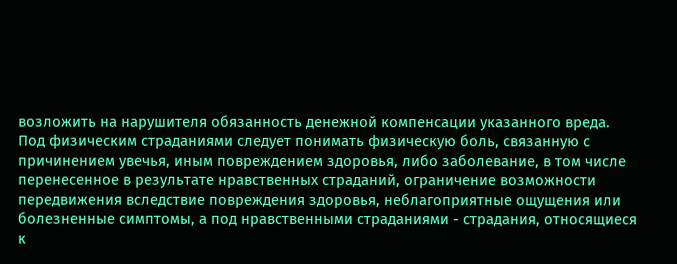возложить на нарушителя обязанность денежной компенсации указанного вреда.
Под физическим страданиями следует понимать физическую боль, связанную с причинением увечья, иным повреждением здоровья, либо заболевание, в том числе перенесенное в результате нравственных страданий, ограничение возможности передвижения вследствие повреждения здоровья, неблагоприятные ощущения или болезненные симптомы, а под нравственными страданиями - страдания, относящиеся к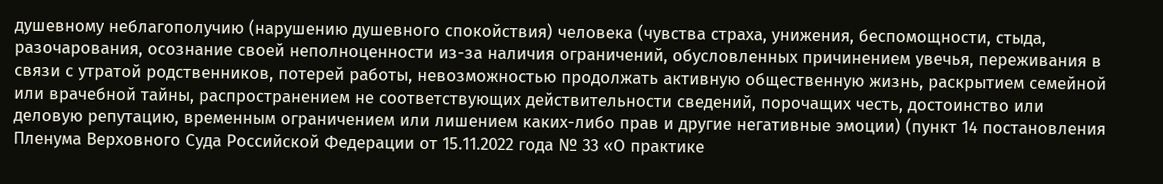душевному неблагополучию (нарушению душевного спокойствия) человека (чувства страха, унижения, беспомощности, стыда, разочарования, осознание своей неполноценности из-за наличия ограничений, обусловленных причинением увечья, переживания в связи с утратой родственников, потерей работы, невозможностью продолжать активную общественную жизнь, раскрытием семейной или врачебной тайны, распространением не соответствующих действительности сведений, порочащих честь, достоинство или деловую репутацию, временным ограничением или лишением каких-либо прав и другие негативные эмоции) (пункт 14 постановления Пленума Верховного Суда Российской Федерации от 15.11.2022 года № 33 «О практике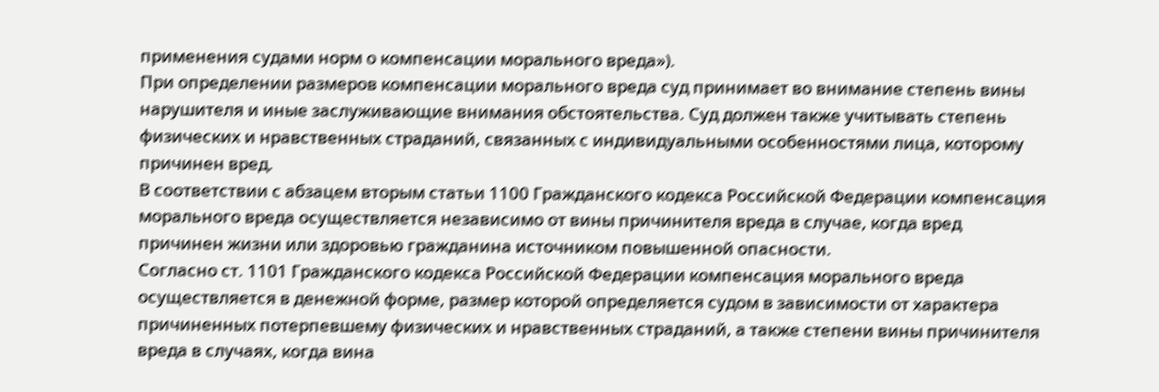применения судами норм о компенсации морального вреда»).
При определении размеров компенсации морального вреда суд принимает во внимание степень вины нарушителя и иные заслуживающие внимания обстоятельства. Суд должен также учитывать степень физических и нравственных страданий, связанных с индивидуальными особенностями лица, которому причинен вред.
В соответствии с абзацем вторым статьи 1100 Гражданского кодекса Российской Федерации компенсация морального вреда осуществляется независимо от вины причинителя вреда в случае, когда вред причинен жизни или здоровью гражданина источником повышенной опасности.
Согласно ст. 1101 Гражданского кодекса Российской Федерации компенсация морального вреда осуществляется в денежной форме, размер которой определяется судом в зависимости от характера причиненных потерпевшему физических и нравственных страданий, а также степени вины причинителя вреда в случаях, когда вина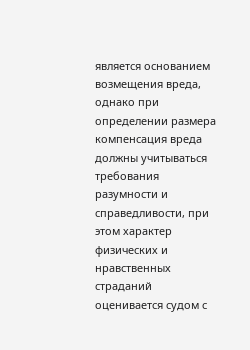является основанием возмещения вреда, однако при определении размера компенсация вреда должны учитываться требования разумности и справедливости, при этом характер физических и нравственных страданий оценивается судом с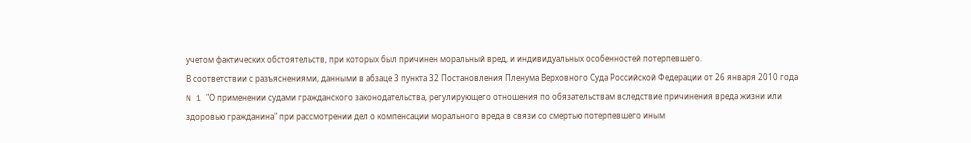учетом фактических обстоятельств, при которых был причинен моральный вред, и индивидуальных особенностей потерпевшего.
В соответствии с разъяснениями, данными в абзаце 3 пункта 32 Постановления Пленума Верховного Суда Российской Федерации от 26 января 2010 года N 1 "О применении судами гражданского законодательства, регулирующего отношения по обязательствам вследствие причинения вреда жизни или здоровью гражданина" при рассмотрении дел о компенсации морального вреда в связи со смертью потерпевшего иным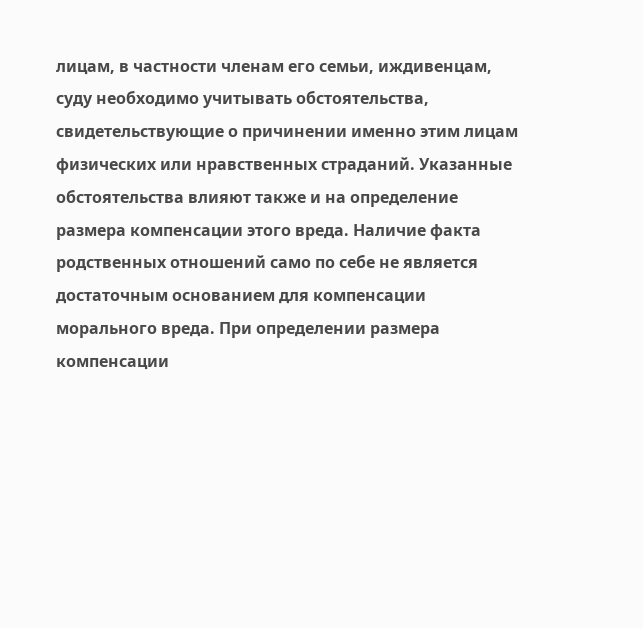лицам, в частности членам его семьи, иждивенцам, суду необходимо учитывать обстоятельства, свидетельствующие о причинении именно этим лицам физических или нравственных страданий. Указанные обстоятельства влияют также и на определение размера компенсации этого вреда. Наличие факта родственных отношений само по себе не является достаточным основанием для компенсации морального вреда. При определении размера компенсации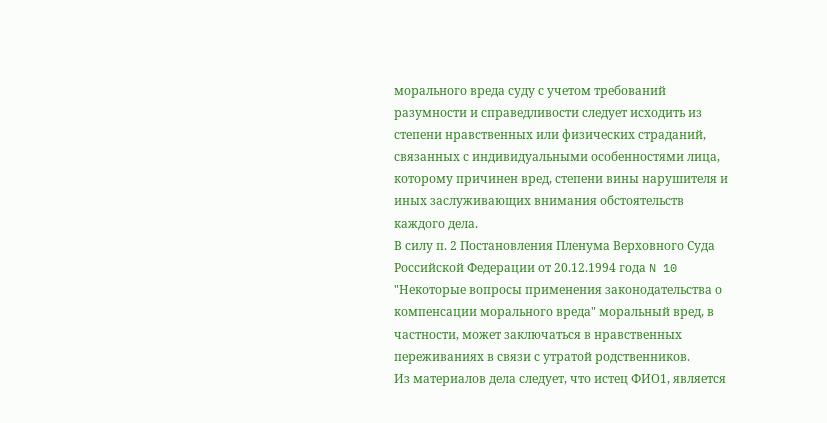морального вреда суду с учетом требований разумности и справедливости следует исходить из степени нравственных или физических страданий, связанных с индивидуальными особенностями лица, которому причинен вред, степени вины нарушителя и иных заслуживающих внимания обстоятельств каждого дела.
В силу п. 2 Постановления Пленума Верховного Суда Российской Федерации от 20.12.1994 года N 10 "Некоторые вопросы применения законодательства о компенсации морального вреда" моральный вред, в частности, может заключаться в нравственных переживаниях в связи с утратой родственников.
Из материалов дела следует, что истец ФИО1, является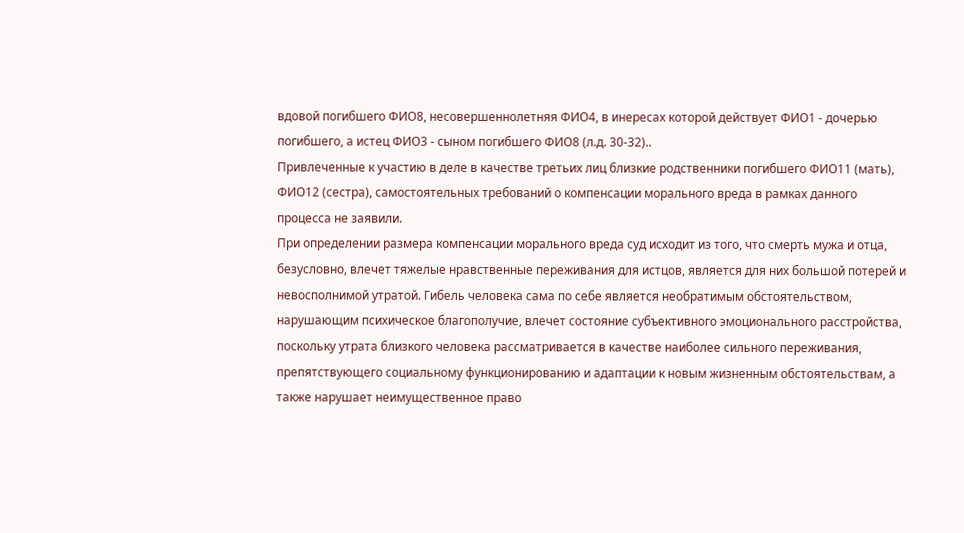вдовой погибшего ФИО8, несовершеннолетняя ФИО4, в инересах которой действует ФИО1 - дочерью погибшего, а истец ФИО3 - сыном погибшего ФИО8 (л.д. 30-32)..
Привлеченные к участию в деле в качестве третьих лиц близкие родственники погибшего ФИО11 (мать), ФИО12 (сестра), самостоятельных требований о компенсации морального вреда в рамках данного процесса не заявили.
При определении размера компенсации морального вреда суд исходит из того, что смерть мужа и отца, безусловно, влечет тяжелые нравственные переживания для истцов, является для них большой потерей и невосполнимой утратой. Гибель человека сама по себе является необратимым обстоятельством, нарушающим психическое благополучие, влечет состояние субъективного эмоционального расстройства, поскольку утрата близкого человека рассматривается в качестве наиболее сильного переживания, препятствующего социальному функционированию и адаптации к новым жизненным обстоятельствам, а также нарушает неимущественное право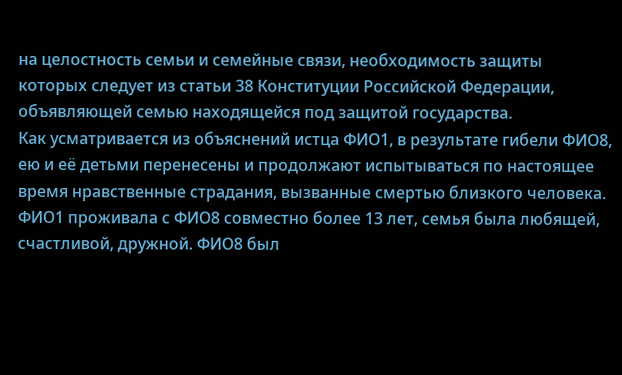на целостность семьи и семейные связи, необходимость защиты которых следует из статьи 38 Конституции Российской Федерации, объявляющей семью находящейся под защитой государства.
Как усматривается из объяснений истца ФИО1, в результате гибели ФИО8, ею и её детьми перенесены и продолжают испытываться по настоящее время нравственные страдания, вызванные смертью близкого человека. ФИО1 проживала с ФИО8 совместно более 13 лет, семья была любящей, счастливой, дружной. ФИО8 был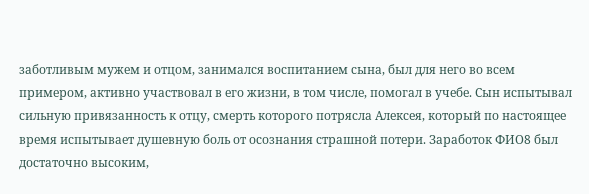заботливым мужем и отцом, занимался воспитанием сына, был для него во всем примером, активно участвовал в его жизни, в том числе, помогал в учебе. Сын испытывал сильную привязанность к отцу, смерть которого потрясла Алексея, который по настоящее время испытывает душевную боль от осознания страшной потери. Заработок ФИО8 был достаточно высоким,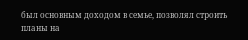был основным доходом в семье, позволял строить планы на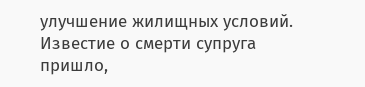улучшение жилищных условий. Известие о смерти супруга пришло,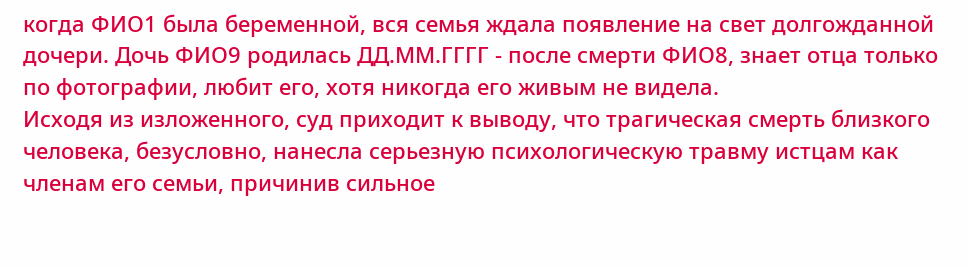когда ФИО1 была беременной, вся семья ждала появление на свет долгожданной дочери. Дочь ФИО9 родилась ДД.ММ.ГГГГ - после смерти ФИО8, знает отца только по фотографии, любит его, хотя никогда его живым не видела.
Исходя из изложенного, суд приходит к выводу, что трагическая смерть близкого человека, безусловно, нанесла серьезную психологическую травму истцам как членам его семьи, причинив сильное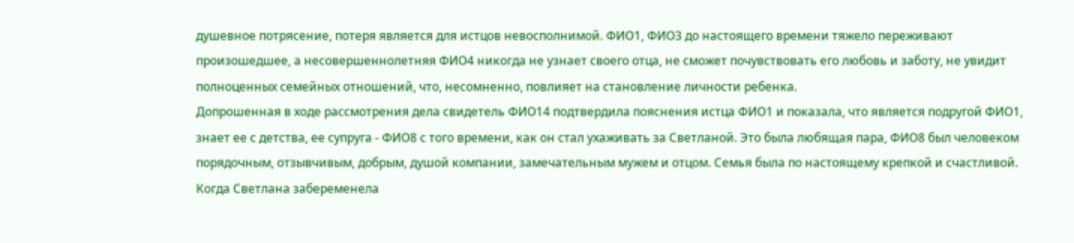душевное потрясение, потеря является для истцов невосполнимой. ФИО1, ФИО3 до настоящего времени тяжело переживают произошедшее, а несовершеннолетняя ФИО4 никогда не узнает своего отца, не сможет почувствовать его любовь и заботу, не увидит полноценных семейных отношений, что, несомненно, повлияет на становление личности ребенка.
Допрошенная в ходе рассмотрения дела свидетель ФИО14 подтвердила пояснения истца ФИО1 и показала, что является подругой ФИО1, знает ее с детства, ее супруга - ФИО8 с того времени, как он стал ухаживать за Светланой. Это была любящая пара, ФИО8 был человеком порядочным, отзывчивым, добрым, душой компании, замечательным мужем и отцом. Семья была по настоящему крепкой и счастливой. Когда Светлана забеременела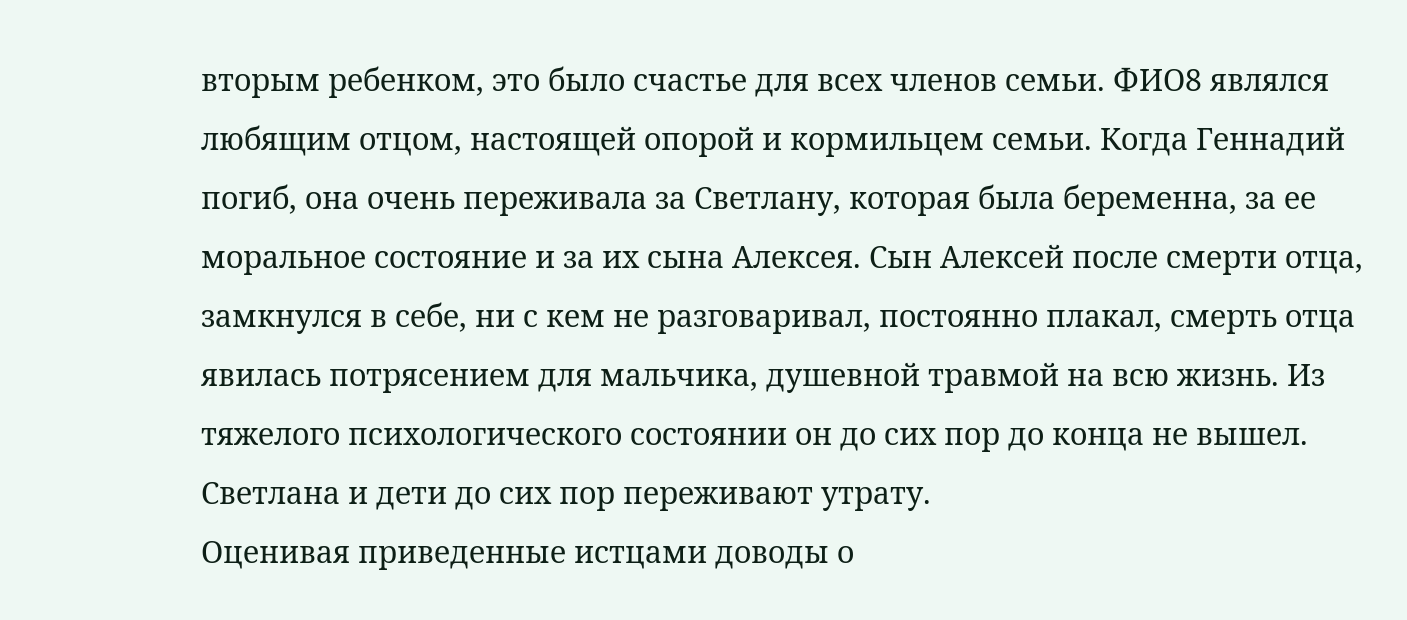вторым ребенком, это было счастье для всех членов семьи. ФИО8 являлся любящим отцом, настоящей опорой и кормильцем семьи. Когда Геннадий погиб, она очень переживала за Светлану, которая была беременна, за ее моральное состояние и за их сына Алексея. Сын Алексей после смерти отца, замкнулся в себе, ни с кем не разговаривал, постоянно плакал, смерть отца явилась потрясением для мальчика, душевной травмой на всю жизнь. Из тяжелого психологического состоянии он до сих пор до конца не вышел. Светлана и дети до сих пор переживают утрату.
Оценивая приведенные истцами доводы о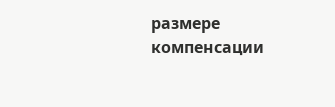размере компенсации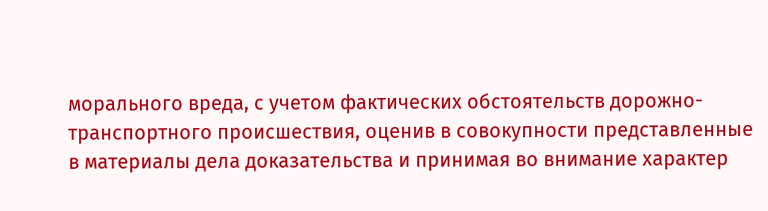морального вреда, с учетом фактических обстоятельств дорожно-транспортного происшествия, оценив в совокупности представленные в материалы дела доказательства и принимая во внимание характер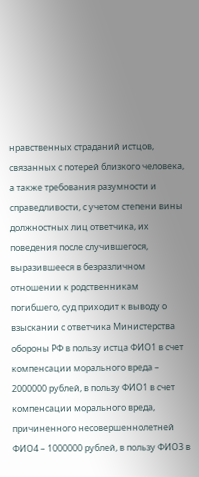нравственных страданий истцов, связанных с потерей близкого человека, а также требования разумности и справедливости, с учетом степени вины должностных лиц ответчика, их поведения после случившегося, выразившееся в безразличном отношении к родственникам погибшего, суд приходит к выводу о взыскании с ответчика Министерства обороны РФ в пользу истца ФИО1 в счет компенсации морального вреда – 2000000 рублей, в пользу ФИО1 в счет компенсации морального вреда, причиненного несовершеннолетней ФИО4 – 1000000 рублей, в пользу ФИО3 в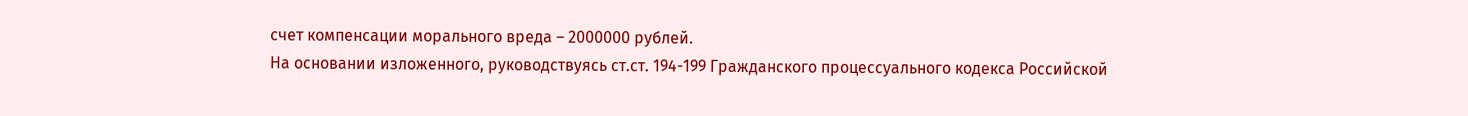счет компенсации морального вреда – 2000000 рублей.
На основании изложенного, руководствуясь ст.ст. 194-199 Гражданского процессуального кодекса Российской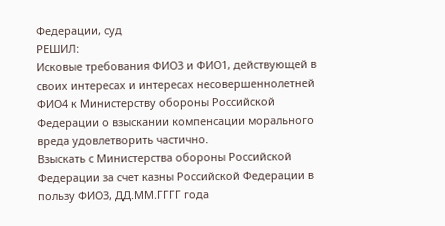Федерации, суд
РЕШИЛ:
Исковые требования ФИО3 и ФИО1, действующей в своих интересах и интересах несовершеннолетней ФИО4 к Министерству обороны Российской Федерации о взыскании компенсации морального вреда удовлетворить частично.
Взыскать с Министерства обороны Российской Федерации за счет казны Российской Федерации в пользу ФИО3, ДД.ММ.ГГГГ года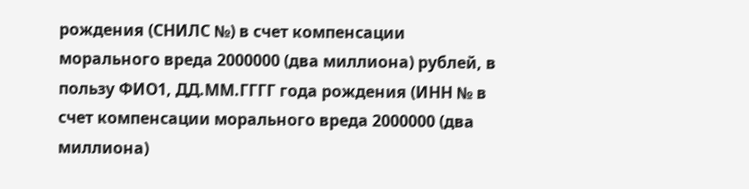рождения (СНИЛС №) в счет компенсации морального вреда 2000000 (два миллиона) рублей, в пользу ФИО1, ДД.ММ.ГГГГ года рождения (ИНН № в счет компенсации морального вреда 2000000 (два миллиона)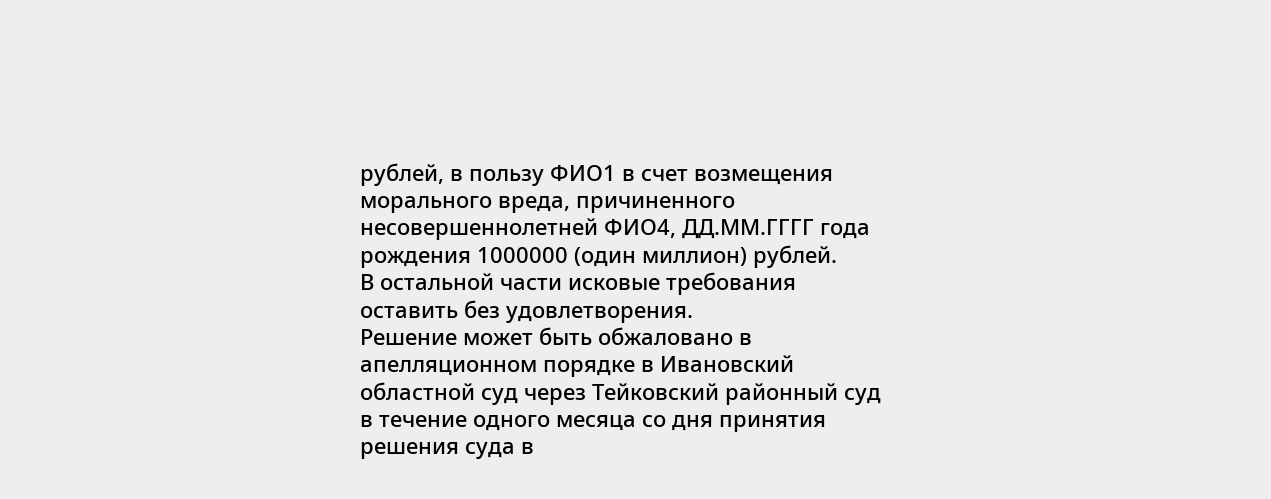рублей, в пользу ФИО1 в счет возмещения морального вреда, причиненного несовершеннолетней ФИО4, ДД.ММ.ГГГГ года рождения 1000000 (один миллион) рублей.
В остальной части исковые требования оставить без удовлетворения.
Решение может быть обжаловано в апелляционном порядке в Ивановский областной суд через Тейковский районный суд в течение одного месяца со дня принятия решения суда в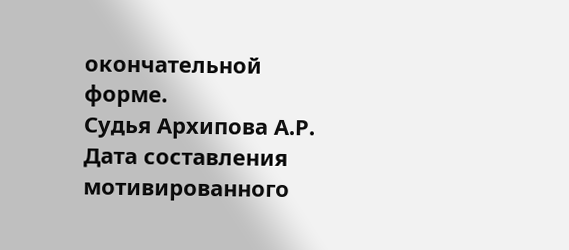окончательной форме.
Судья Архипова А.Р.
Дата составления мотивированного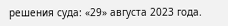решения суда: «29» августа 2023 года.